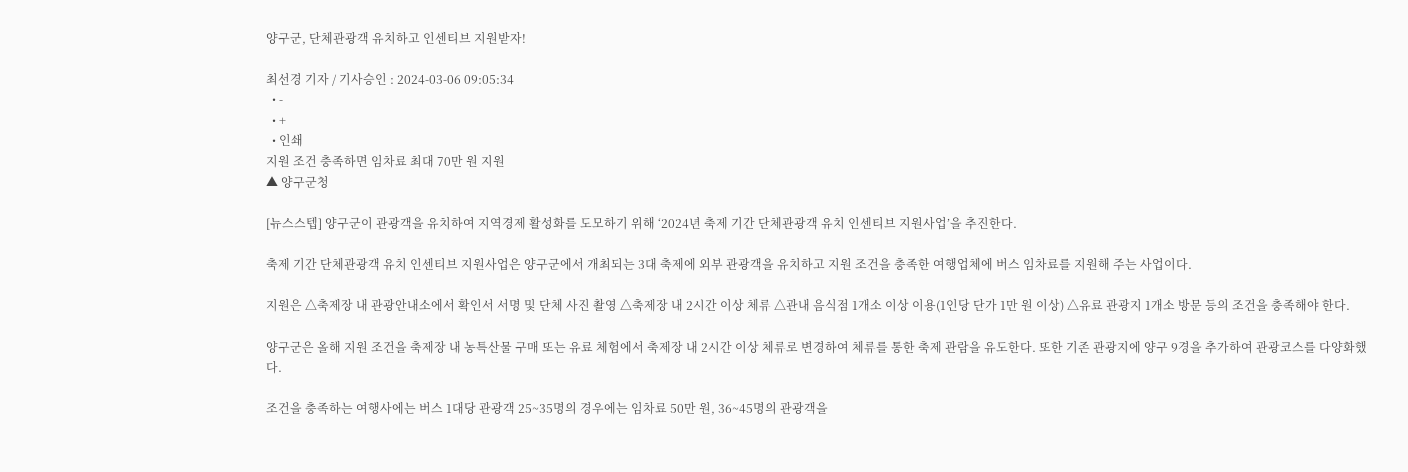양구군, 단체관광객 유치하고 인센티브 지원받자!

최선경 기자 / 기사승인 : 2024-03-06 09:05:34
  • -
  • +
  • 인쇄
지원 조건 충족하면 임차료 최대 70만 원 지원
▲ 양구군청

[뉴스스텝] 양구군이 관광객을 유치하여 지역경제 활성화를 도모하기 위해 ‘2024년 축제 기간 단체관광객 유치 인센티브 지원사업’을 추진한다.

축제 기간 단체관광객 유치 인센티브 지원사업은 양구군에서 개최되는 3대 축제에 외부 관광객을 유치하고 지원 조건을 충족한 여행업체에 버스 임차료를 지원해 주는 사업이다.

지원은 △축제장 내 관광안내소에서 확인서 서명 및 단체 사진 촬영 △축제장 내 2시간 이상 체류 △관내 음식점 1개소 이상 이용(1인당 단가 1만 원 이상) △유료 관광지 1개소 방문 등의 조건을 충족해야 한다.

양구군은 올해 지원 조건을 축제장 내 농특산물 구매 또는 유료 체험에서 축제장 내 2시간 이상 체류로 변경하여 체류를 통한 축제 관람을 유도한다. 또한 기존 관광지에 양구 9경을 추가하여 관광코스를 다양화했다.

조건을 충족하는 여행사에는 버스 1대당 관광객 25~35명의 경우에는 임차료 50만 원, 36~45명의 관광객을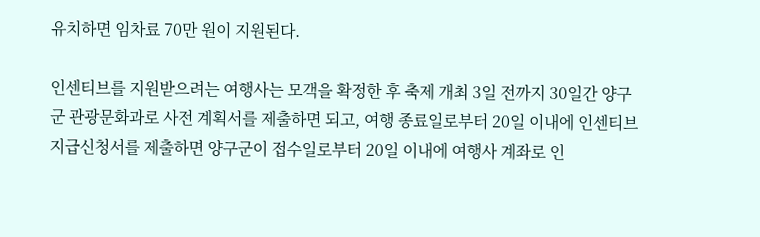유치하면 임차료 70만 원이 지원된다.

인센티브를 지원받으려는 여행사는 모객을 확정한 후 축제 개최 3일 전까지 30일간 양구군 관광문화과로 사전 계획서를 제출하면 되고, 여행 종료일로부터 20일 이내에 인센티브 지급신청서를 제출하면 양구군이 접수일로부터 20일 이내에 여행사 계좌로 인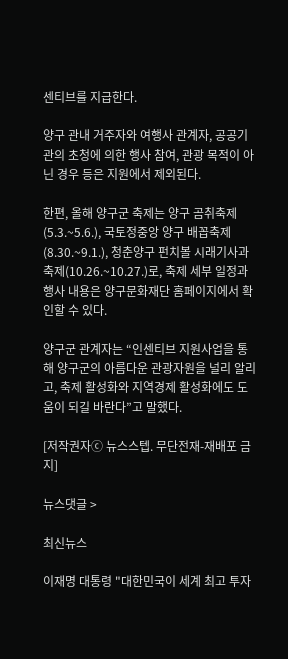센티브를 지급한다.

양구 관내 거주자와 여행사 관계자, 공공기관의 초청에 의한 행사 참여, 관광 목적이 아닌 경우 등은 지원에서 제외된다.

한편, 올해 양구군 축제는 양구 곰취축제(5.3.~5.6.), 국토정중앙 양구 배꼽축제(8.30.~9.1.), 청춘양구 펀치볼 시래기사과축제(10.26.~10.27.)로, 축제 세부 일정과 행사 내용은 양구문화재단 홈페이지에서 확인할 수 있다.

양구군 관계자는 “인센티브 지원사업을 통해 양구군의 아름다운 관광자원을 널리 알리고, 축제 활성화와 지역경제 활성화에도 도움이 되길 바란다”고 말했다.

[저작권자ⓒ 뉴스스텝. 무단전재-재배포 금지]

뉴스댓글 >

최신뉴스

이재명 대통령 "대한민국이 세계 최고 투자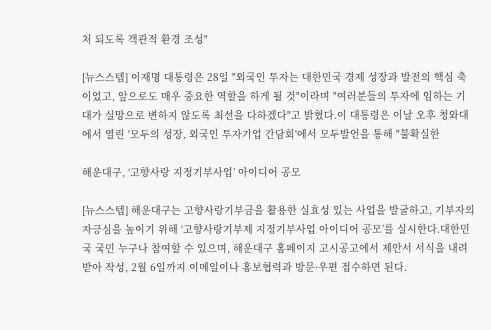처 되도록 객관적 환경 조성"

[뉴스스텝] 이재명 대통령은 28일 "외국인 투자는 대한민국 경제 성장과 발전의 핵심 축이었고, 앞으로도 매우 중요한 역할을 하게 될 것"이라며 "여러분들의 투자에 임하는 기대가 실망으로 변하지 않도록 최선을 다하겠다"고 밝혔다.이 대통령은 이날 오후 청와대에서 열린 '모두의 성장, 외국인 투자기업 간담회'에서 모두발언을 통해 "불확실한

해운대구, ‘고향사랑 지정기부사업’ 아이디어 공모

[뉴스스텝] 해운대구는 고향사랑기부금을 활용한 실효성 있는 사업을 발굴하고, 기부자의 자긍심을 높이기 위해 ‘고향사랑기부제 지정기부사업 아이디어 공모’를 실시한다.대한민국 국민 누구나 참여할 수 있으며, 해운대구 홈페이지 고시공고에서 제안서 서식을 내려받아 작성, 2월 6일까지 이메일이나 홍보협력과 방문·우편 접수하면 된다.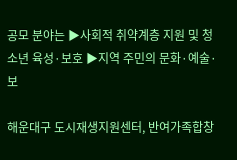공모 분야는 ▶사회적 취약계층 지원 및 청소년 육성·보호 ▶지역 주민의 문화·예술·보

해운대구 도시재생지원센터, 반여가족합창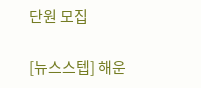단원 모집

[뉴스스텝] 해운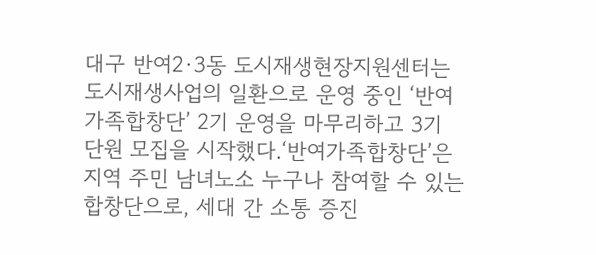대구 반여2·3동 도시재생현장지원센터는 도시재생사업의 일환으로 운영 중인 ‘반여가족합창단’ 2기 운영을 마무리하고 3기 단원 모집을 시작했다.‘반여가족합창단’은 지역 주민 남녀노소 누구나 참여할 수 있는 합창단으로, 세대 간 소통 증진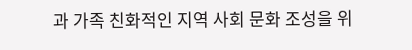과 가족 친화적인 지역 사회 문화 조성을 위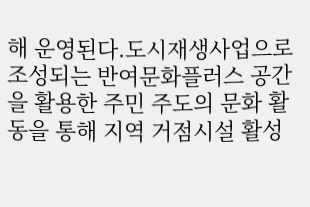해 운영된다.도시재생사업으로 조성되는 반여문화플러스 공간을 활용한 주민 주도의 문화 활동을 통해 지역 거점시설 활성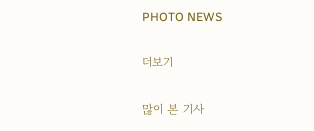PHOTO NEWS

더보기

많이 본 기사